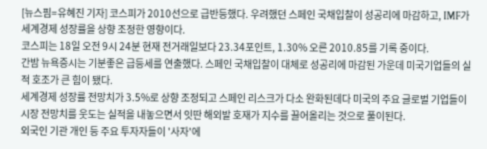[뉴스핌=유혜진 기자] 코스피가 2010선으로 급반등했다. 우려했던 스페인 국채입찰이 성공리에 마감하고, IMF가 세계경제 성장률을 상향 조정한 영향이다.
코스피는 18일 오전 9시 24분 현재 전거래일보다 23.34포인트, 1.30% 오른 2010.85를 기록 중이다.
간밤 뉴욕증시는 기분좋은 급등세를 연출했다. 스페인 국채입찰이 대체로 성공리에 마감된 가운데 미국기업들의 실적 호조가 큰 힘이 됐다.
세계경제 성장률 전망치가 3.5%로 상향 조정되고 스페인 리스크가 다소 완화된데다 미국의 주요 글로벌 기업들이 시장 전망치를 웃도는 실적을 내놓으면서 잇딴 해외발 호재가 지수를 끌어올리는 것으로 풀이된다.
외국인 기관 개인 등 주요 투자자들이 '사자'에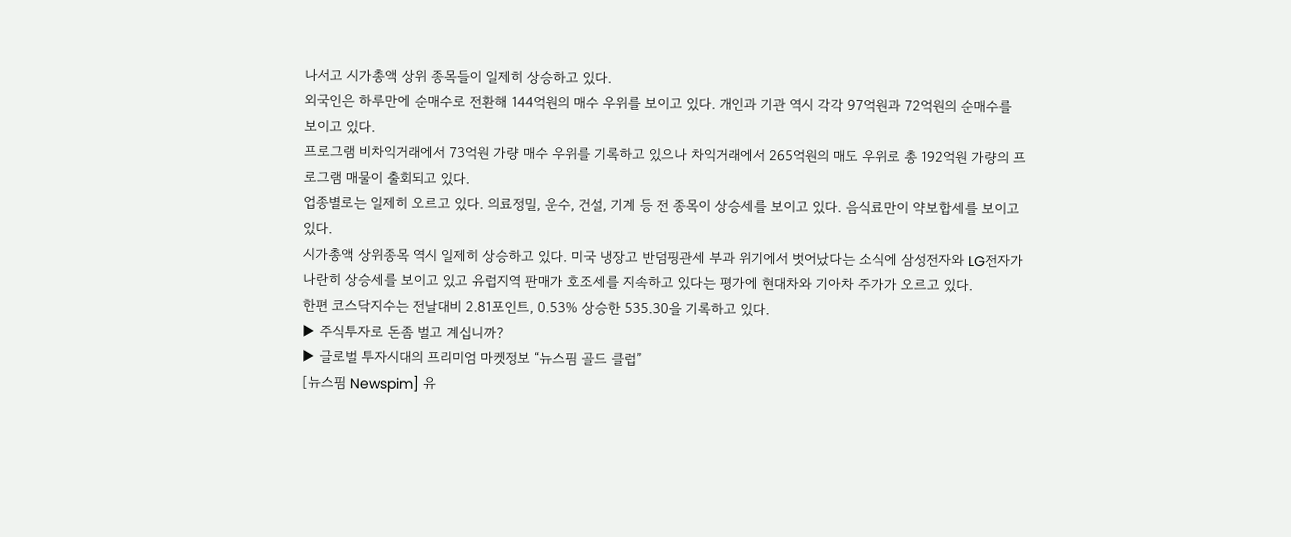나서고 시가총액 상위 종목들이 일제히 상승하고 있다.
외국인은 하루만에 순매수로 전환해 144억원의 매수 우위를 보이고 있다. 개인과 기관 역시 각각 97억원과 72억원의 순매수를 보이고 있다.
프로그램 비차익거래에서 73억원 가량 매수 우위를 기록하고 있으나 차익거래에서 265억원의 매도 우위로 총 192억원 가량의 프로그램 매물이 출회되고 있다.
업종별로는 일제히 오르고 있다. 의료정밀, 운수, 건설, 기계 등 전 종목이 상승세를 보이고 있다. 음식료만이 약보합세를 보이고 있다.
시가총액 상위종목 역시 일제히 상승하고 있다. 미국 냉장고 반덤핑관세 부과 위기에서 벗어났다는 소식에 삼성전자와 LG전자가 나란히 상승세를 보이고 있고 유럽지역 판매가 호조세를 지속하고 있다는 평가에 현대차와 기아차 주가가 오르고 있다.
한편 코스닥지수는 전날대비 2.81포인트, 0.53% 상승한 535.30을 기록하고 있다.
▶ 주식투자로 돈좀 벌고 계십니까?
▶ 글로벌 투자시대의 프리미엄 마켓정보 “뉴스핌 골드 클럽”
[뉴스핌 Newspim] 유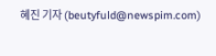혜진 기자 (beutyfuld@newspim.com)